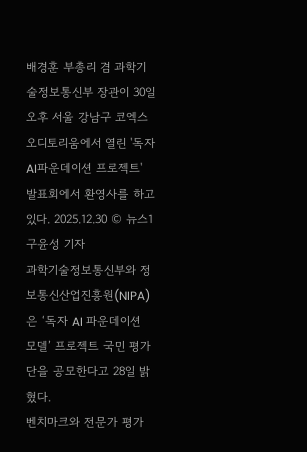배경훈 부총리 겸 과학기술정보통신부 장관이 30일 오후 서울 강남구 코엑스 오디토리움에서 열린 '독자 AI파운데이션 프로젝트' 발표회에서 환영사를 하고 있다. 2025.12.30 © 뉴스1 구윤성 기자
과학기술정보통신부와 정보통신산업진흥원(NIPA)은 ‘독자 AI 파운데이션 모델’ 프로젝트 국민 평가단을 공모한다고 28일 밝혔다.
벤치마크와 전문가 평가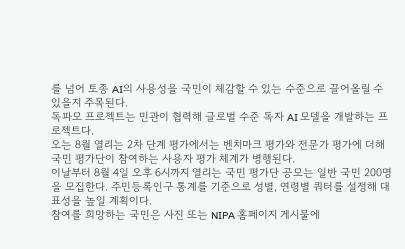를 넘어 토종 AI의 사용성을 국민이 체감할 수 있는 수준으로 끌어올릴 수 있을지 주목된다.
독파모 프로젝트는 민관이 협력해 글로벌 수준 독자 AI 모델을 개발하는 프로젝트다.
오는 8월 열리는 2차 단계 평가에서는 벤치마크 평가와 전문가 평가에 더해 국민 평가단이 참여하는 사용자 평가 체계가 병행된다.
이날부터 8월 4일 오후 6시까지 열리는 국민 평가단 공모는 일반 국민 200명을 모집한다. 주민등록인구 통계를 기준으로 성별, 연령별 쿼터를 설정해 대표성을 높일 계획이다.
참여를 희망하는 국민은 사진 또는 NIPA 홈페이지 게시물에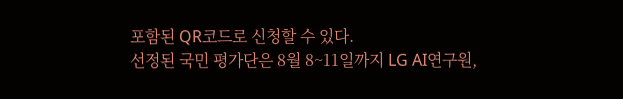포함된 QR코드로 신청할 수 있다.
선정된 국민 평가단은 8월 8~11일까지 LG AI연구원,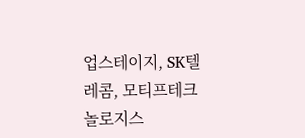업스테이지, SK텔레콤, 모티프테크놀로지스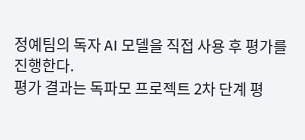정예팀의 독자 AI 모델을 직접 사용 후 평가를 진행한다.
평가 결과는 독파모 프로젝트 2차 단계 평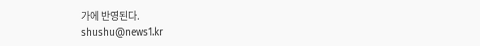가에 반영된다.
shushu@news1.kr